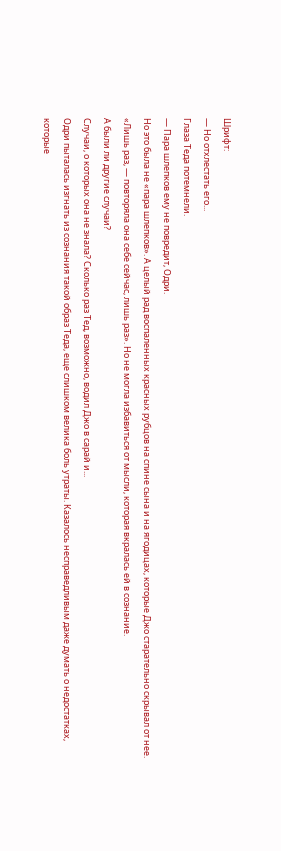Шрифт:
— Но отхлестать его...
Глаза Теда потемнели.
— Пара шлепков ему не повредит, Одри.
Но это была не «пара шлепков». А целый рад воспаленных красных рубцов на спине сына и на ягодицах, которые Джо старательно скрывал от нее.
«Лишь раз, — повторяла она себе сейчас, лишь раз». Но не могла избавиться от мысли, которая вкралась ей в сознание.
А были ли другие случаи?
Случаи, о которых она не знала? Сколько раз Тед, возможно, водил Джо в сарай и...
Одри пыталась изгнать из сознания такой образ Теда, еще слишком велика боль утраты. Казалось несправедливым даже думать о недостатках, которые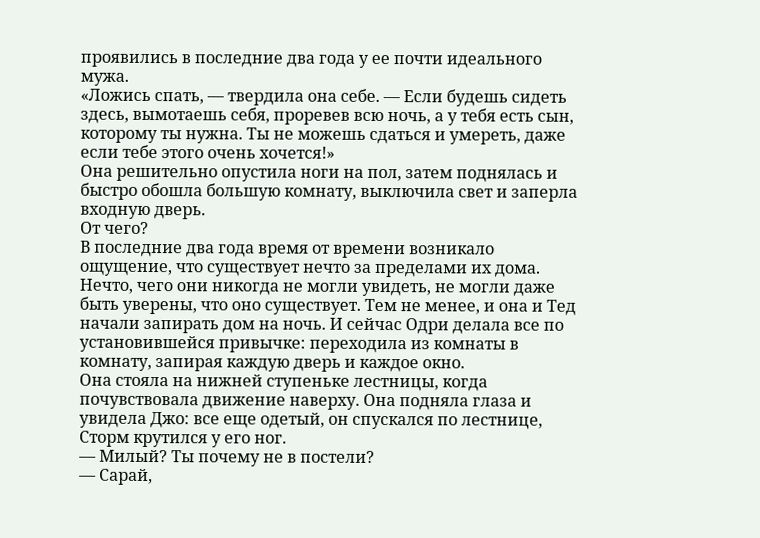проявились в последние два года у ее почти идеального мужа.
«Ложись спать, — твердила она себе. — Если будешь сидеть здесь, вымотаешь себя, проревев всю ночь, а у тебя есть сын, которому ты нужна. Ты не можешь сдаться и умереть, даже если тебе этого очень хочется!»
Она решительно опустила ноги на пол, затем поднялась и быстро обошла большую комнату, выключила свет и заперла входную дверь.
От чего?
В последние два года время от времени возникало ощущение, что существует нечто за пределами их дома. Нечто, чего они никогда не могли увидеть, не могли даже быть уверены, что оно существует. Тем не менее, и она и Тед начали запирать дом на ночь. И сейчас Одри делала все по установившейся привычке: переходила из комнаты в комнату, запирая каждую дверь и каждое окно.
Она стояла на нижней ступеньке лестницы, когда почувствовала движение наверху. Она подняла глаза и увидела Джо: все еще одетый, он спускался по лестнице, Сторм крутился у его ног.
— Милый? Ты почему не в постели?
— Сарай,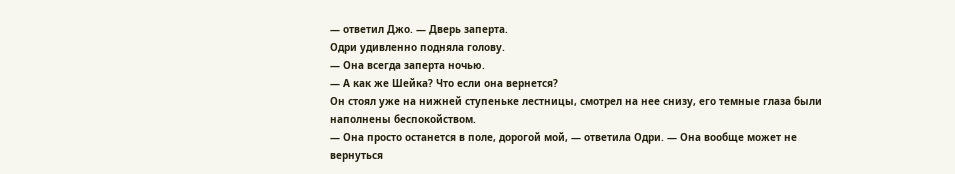— ответил Джо. — Дверь заперта.
Одри удивленно подняла голову.
— Она всегда заперта ночью.
— А как же Шейка? Что если она вернется?
Он стоял уже на нижней ступеньке лестницы, смотрел на нее снизу, его темные глаза были наполнены беспокойством.
— Она просто останется в поле, дорогой мой, — ответила Одри. — Она вообще может не вернуться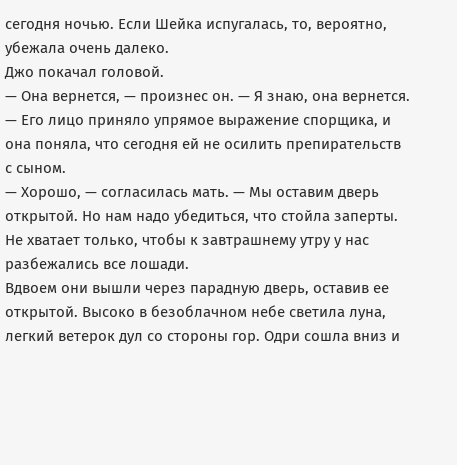сегодня ночью. Если Шейка испугалась, то, вероятно, убежала очень далеко.
Джо покачал головой.
— Она вернется, — произнес он. — Я знаю, она вернется. — Его лицо приняло упрямое выражение спорщика, и она поняла, что сегодня ей не осилить препирательств с сыном.
— Хорошо, — согласилась мать. — Мы оставим дверь открытой. Но нам надо убедиться, что стойла заперты. Не хватает только, чтобы к завтрашнему утру у нас разбежались все лошади.
Вдвоем они вышли через парадную дверь, оставив ее открытой. Высоко в безоблачном небе светила луна, легкий ветерок дул со стороны гор. Одри сошла вниз и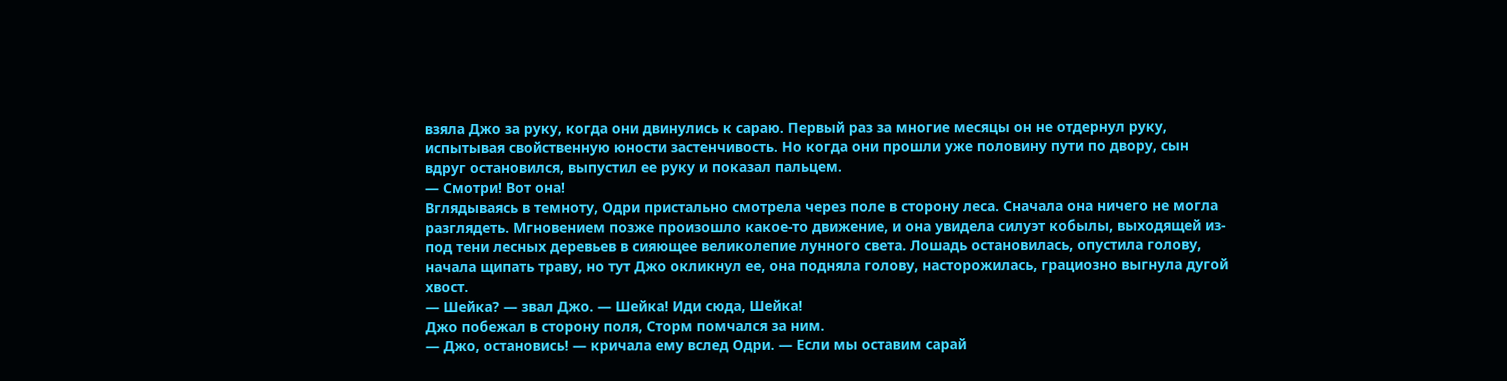взяла Джо за руку, когда они двинулись к сараю. Первый раз за многие месяцы он не отдернул руку, испытывая свойственную юности застенчивость. Но когда они прошли уже половину пути по двору, сын вдруг остановился, выпустил ее руку и показал пальцем.
— Смотри! Вот она!
Вглядываясь в темноту, Одри пристально смотрела через поле в сторону леса. Сначала она ничего не могла разглядеть. Мгновением позже произошло какое-то движение, и она увидела силуэт кобылы, выходящей из-под тени лесных деревьев в сияющее великолепие лунного света. Лошадь остановилась, опустила голову, начала щипать траву, но тут Джо окликнул ее, она подняла голову, насторожилась, грациозно выгнула дугой хвост.
— Шейка? — звал Джо. — Шейка! Иди сюда, Шейка!
Джо побежал в сторону поля, Сторм помчался за ним.
— Джо, остановись! — кричала ему вслед Одри. — Если мы оставим сарай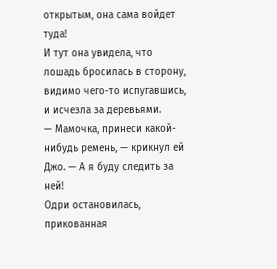открытым, она сама войдет туда!
И тут она увидела, что лошадь бросилась в сторону, видимо чего-то испугавшись, и исчезла за деревьями.
— Мамочка, принеси какой-нибудь ремень, — крикнул ей Джо. — А я буду следить за ней!
Одри остановилась, прикованная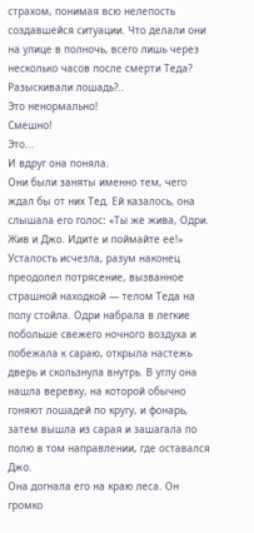страхом, понимая всю нелепость создавшейся ситуации. Что делали они на улице в полночь, всего лишь через несколько часов после смерти Теда? Разыскивали лошадь?..
Это ненормально!
Смешно!
Это...
И вдруг она поняла.
Они были заняты именно тем, чего ждал бы от них Тед. Ей казалось, она слышала его голос: «Ты же жива, Одри. Жив и Джо. Идите и поймайте ее!»
Усталость исчезла, разум наконец преодолел потрясение, вызванное страшной находкой — телом Теда на полу стойла. Одри набрала в легкие побольше свежего ночного воздуха и побежала к сараю, открыла настежь дверь и скользнула внутрь. В углу она нашла веревку, на которой обычно гоняют лошадей по кругу, и фонарь, затем вышла из сарая и зашагала по полю в том направлении, где оставался Джо.
Она догнала его на краю леса. Он громко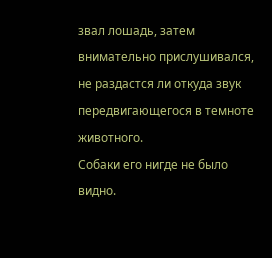звал лошадь, затем внимательно прислушивался, не раздастся ли откуда звук передвигающегося в темноте животного.
Собаки его нигде не было видно.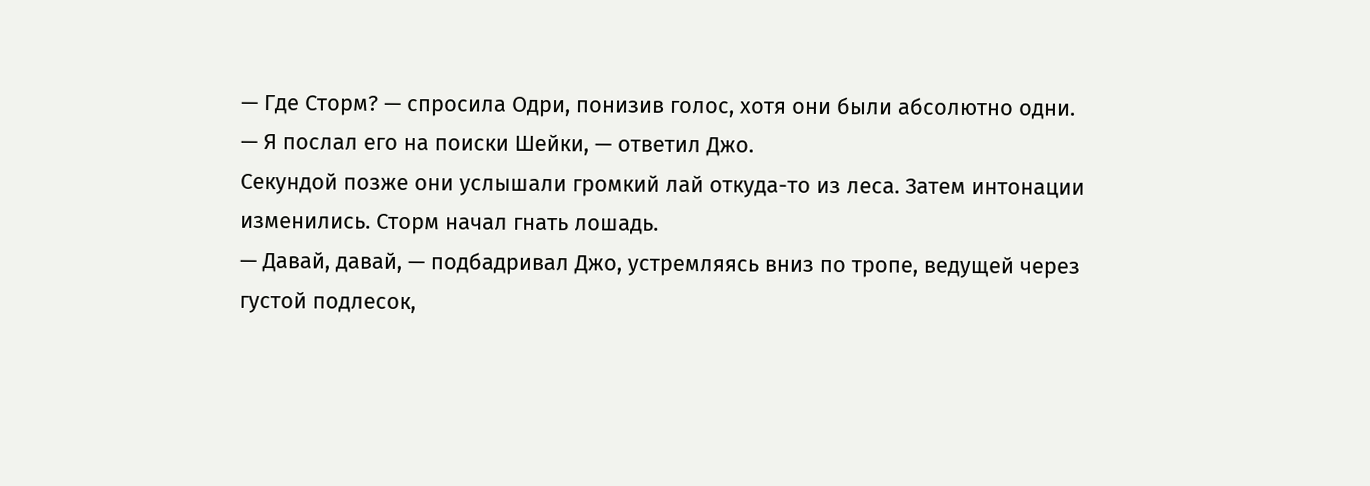— Где Сторм? — спросила Одри, понизив голос, хотя они были абсолютно одни.
— Я послал его на поиски Шейки, — ответил Джо.
Секундой позже они услышали громкий лай откуда-то из леса. Затем интонации изменились. Сторм начал гнать лошадь.
— Давай, давай, — подбадривал Джо, устремляясь вниз по тропе, ведущей через густой подлесок,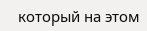который на этом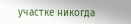участке никогда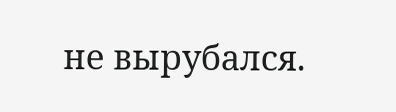не вырубался.